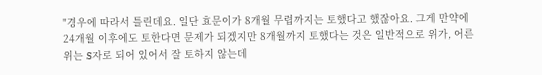"경우에 따라서 틀린데요. 일단 효문이가 8개월 무렵까지는 토했다고 했잖아요. 그게 만약에 24개월 이후에도 토한다면 문제가 되겠지만 8개월까지 토했다는 것은 일반적으로 위가, 어른 위는 S자로 되어 있어서 잘 토하지 않는데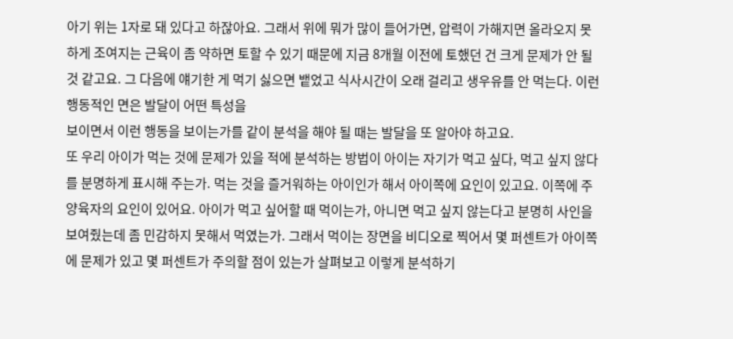아기 위는 1자로 돼 있다고 하잖아요. 그래서 위에 뭐가 많이 들어가면, 압력이 가해지면 올라오지 못하게 조여지는 근육이 좀 약하면 토할 수 있기 때문에 지금 8개월 이전에 토했던 건 크게 문제가 안 될 것 같고요. 그 다음에 얘기한 게 먹기 싫으면 뱉었고 식사시간이 오래 걸리고 생우유를 안 먹는다. 이런 행동적인 면은 발달이 어떤 특성을
보이면서 이런 행동을 보이는가를 같이 분석을 해야 될 때는 발달을 또 알아야 하고요.
또 우리 아이가 먹는 것에 문제가 있을 적에 분석하는 방법이 아이는 자기가 먹고 싶다, 먹고 싶지 않다를 분명하게 표시해 주는가. 먹는 것을 즐거워하는 아이인가 해서 아이쪽에 요인이 있고요. 이쪽에 주양육자의 요인이 있어요. 아이가 먹고 싶어할 때 먹이는가, 아니면 먹고 싶지 않는다고 분명히 사인을 보여줬는데 좀 민감하지 못해서 먹였는가. 그래서 먹이는 장면을 비디오로 찍어서 몇 퍼센트가 아이쪽에 문제가 있고 몇 퍼센트가 주의할 점이 있는가 살펴보고 이렇게 분석하기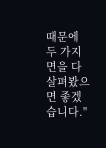때문에 두 가지면을 다 살펴봤으면 좋겠습니다."